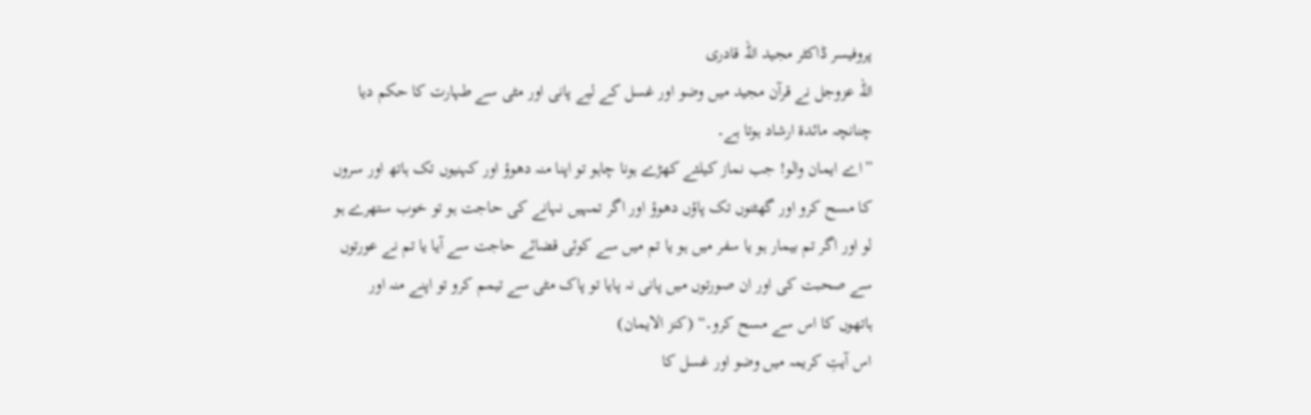پروفیسر ڈاکٹر مجید اللہ قادری
اللہ عزوجل نے قرآن مجید میں وضو اور غسل کے لیے پانی اور مٹی سے طہارت کا حکم دیا چنانچہ مائدة ارشاد ہوتا ہے۔
”اے ایمان والو! جب نماز کیلئے کھڑے ہونا چاہو تو اپنا منہ دھوؤ اور کہنیوں تک ہاتھ اور سروں کا مسح کرو اور گھٹنوں تک پاؤں دھوؤ اور اگر تمہیں نہانے کی حاجت ہو تو خوب ستھرے ہو لو اور اگر تم بیمار ہو یا سفر میں ہو یا تم میں سے کوئی قضائے حاجت سے آیا یا تم نے عورتوں سے صحبت کی اور ان صورتوں میں پانی نہ پایا تو پاک مٹی سے تیمم کرو تو اپنے منہ اور ہاتھوں کا اس سے مسح کرو۔“ (کنز الایمان)
اس آیتِ کریمہ میں وضو اور غسل کا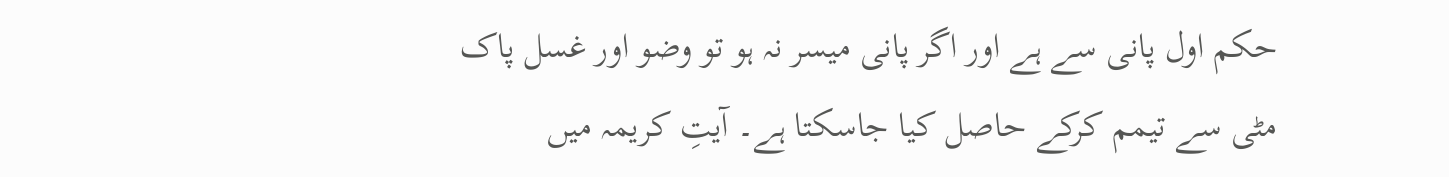حکم اول پانی سے ہے اور اگر پانی میسر نہ ہو تو وضو اور غسل پاک مٹی سے تیمم کرکے حاصل کیا جاسکتا ہے۔ آیتِ کریمہ میں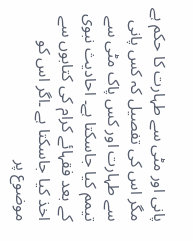پانی اور مٹی سے طہارت کا حکم ہے مگر اس کی تفصیل کہ کس پانی سے طہارت اور کس پاک مٹی سے تیمم کیا جاسکتا ہے۔ احادیث نبوی کے بعد فقہائے کرام کی کتابوں سے اخذ کیا جاسکتا ہے ۔اگر اس کو موضوع پر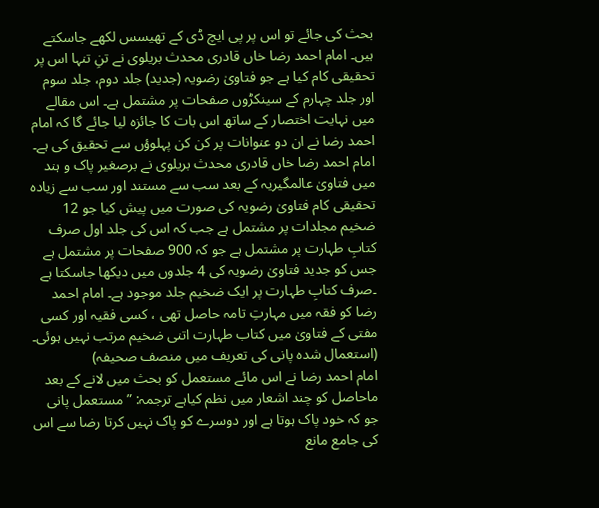بحث کی جائے تو اس پر پی ایچ ڈی کے تھیسس لکھے جاسکتے ہیں۔ امام احمد رضا خاں قادری محدث بریلوی نے تنِ تنہا اس پر تحقیقی کام کیا ہے جو فتاویٰ رضویہ (جدید) جلد دوم، جلد سوم اور جلد چہارم کے سینکڑوں صفحات پر مشتمل ہے۔ اس مقالے میں نہایت اختصار کے ساتھ اس بات کا جائزہ لیا جائے گا کہ امام احمد رضا نے ان دو عنوانات پر کن کن پہلوؤں سے تحقیق کی ہے۔
امام احمد رضا خاں قادری محدث بریلوی نے برصغیر پاک و ہند میں فتاویٰ عالمگیریہ کے بعد سب سے مستند اور سب سے زیادہ تحقیقی کام فتاویٰ رضویہ کی صورت میں پیش کیا جو 12 ضخیم مجلدات پر مشتمل ہے جب کہ اس کی جلد اول صرف کتابِ طہارت پر مشتمل ہے جو کہ 900 صفحات پر مشتمل ہے جس کو جدید فتاویٰ رضویہ کی 4 جلدوں میں دیکھا جاسکتا ہے ۔صرف کتابِ طہارت پر ایک ضخیم جلد موجود ہے۔ امام احمد رضا کو فقہ میں مہارتِ تامہ حاصل تھی ، کسی فقیہ اور کسی مفتی کے فتاویٰ میں کتاب طہارت اتنی ضخیم مرتب نہیں ہوئی۔
(استعمال شدہ پانی کی تعریف میں منصف صحیفہ)
امام احمد رضا نے اس مائے مستعمل کو بحث میں لانے کے بعد ماحاصل کو چند اشعار میں نظم کیاہے ترجمہ: ”مستعمل پانی جو کہ خود پاک ہوتا ہے اور دوسرے کو پاک نہیں کرتا رضا سے اس کی جامع مانع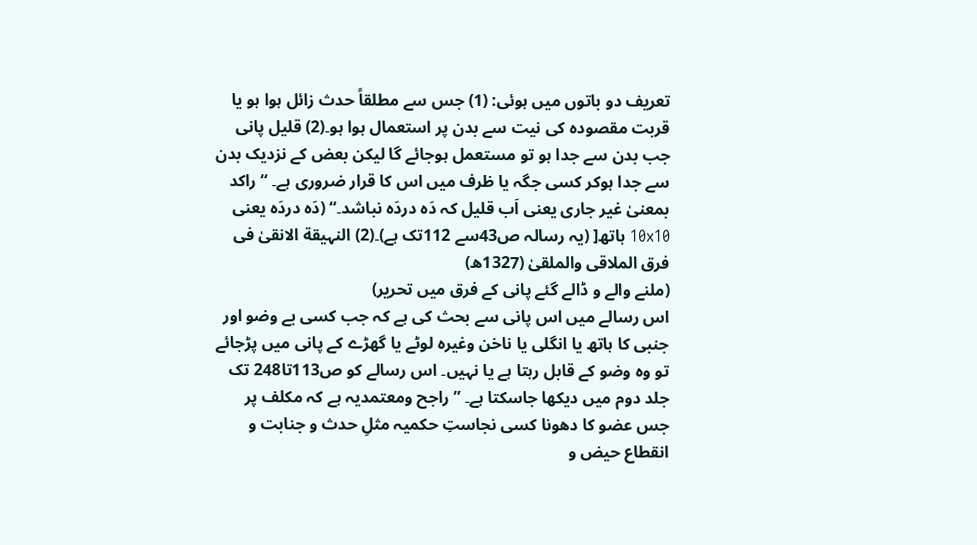تعریف دو باتوں میں ہوئی: (1) جس سے مطلقاً حدث زائل ہوا ہو یا قربت مقصودہ کی نیت سے بدن پر استعمال ہوا ہو۔(2) قلیل پانی جب بدن سے جدا ہو تو مستعمل ہوجائے گا لیکن بعض کے نزدیک بدن سے جدا ہوکر کسی جگہ یا ظرف میں اس کا قرار ضروری ہے۔ “ راکد بمعنیٰ غیر جاری یعنی اَب قلیل کہ دَہ دردَہ نباشد۔“ (دَہ دردَہ یعنی 10x10 ہاتھ[ (یہ رسالہ ص43سے 112تک ہے)۔(2) النہیقة الانقیٰ فی فرق الملاقی والملقیٰ (1327ھ)
(ملنے والے و ڈالے گئے پانی کے فرق میں تحریر)
اس رسالے میں اس پانی سے بحث کی ہے کہ جب کسی بے وضو اور جنبی کا ہاتھ یا انگلی یا ناخن وغیرہ لوٹے یا گھڑے کے پانی میں پڑجائے تو وہ وضو کے قابل رہتا ہے یا نہیں۔ اس رسالے کو ص113تا248 تک جلد دوم میں دیکھا جاسکتا ہے۔ ”راجح ومعتمدیہ ہے کہ مکلف پر جس عضو کا دھونا کسی نجاستِ حکمیہ مثلِ حدث و جنابت و انقطاع حیض و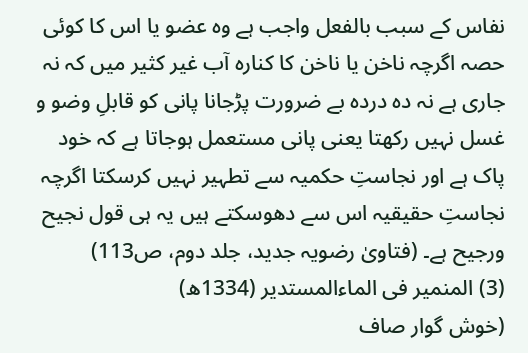نفاس کے سبب بالفعل واجب ہے وہ عضو یا اس کا کوئی حصہ اگرچہ ناخن یا ناخن کا کنارہ آب غیر کثیر میں کہ نہ جاری ہے نہ دہ دردہ بے ضرورت پڑجانا پانی کو قابلِ وضو و غسل نہیں رکھتا یعنی پانی مستعمل ہوجاتا ہے کہ خود پاک ہے اور نجاستِ حکمیہ سے تطہیر نہیں کرسکتا اگرچہ نجاستِ حقیقیہ اس سے دھوسکتے ہیں یہ ہی قول نجیح ورجیح ہے۔ (فتاویٰ رضویہ جدید، جلد دوم، ص113)
(3) المنمیر فی الماءالمستدیر (1334ھ)
(خوش گوار صاف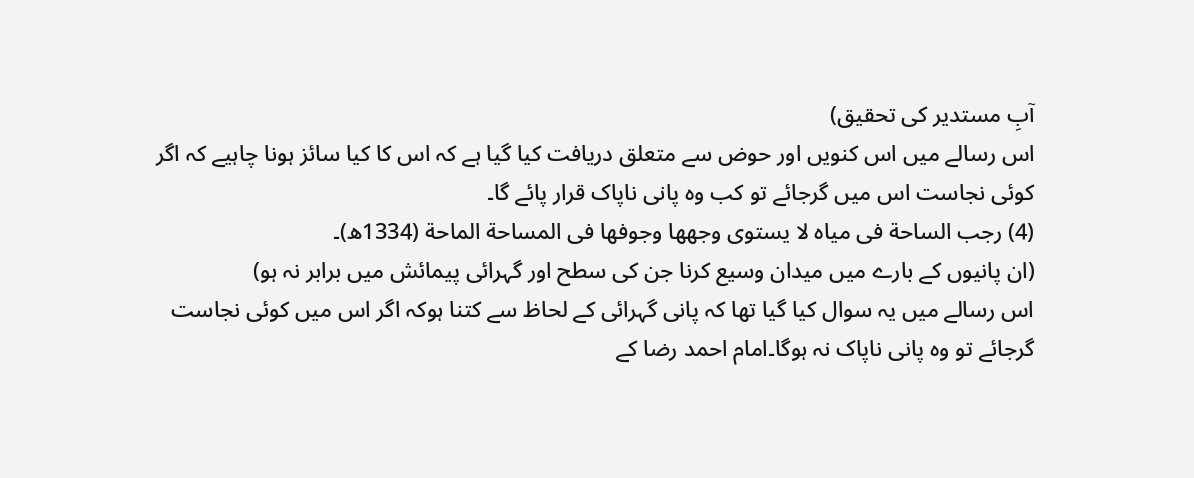آبِ مستدیر کی تحقیق)
اس رسالے میں اس کنویں اور حوض سے متعلق دریافت کیا گیا ہے کہ اس کا کیا سائز ہونا چاہیے کہ اگر کوئی نجاست اس میں گرجائے تو کب وہ پانی ناپاک قرار پائے گا۔
(4) رجب الساحة فی میاہ لا یستوی وجھھا وجوفھا فی المساحة الماحة (1334ھ)۔
(ان پانیوں کے بارے میں میدان وسیع کرنا جن کی سطح اور گہرائی پیمائش میں برابر نہ ہو)
اس رسالے میں یہ سوال کیا گیا تھا کہ پانی گہرائی کے لحاظ سے کتنا ہوکہ اگر اس میں کوئی نجاست گرجائے تو وہ پانی ناپاک نہ ہوگا۔امام احمد رضا کے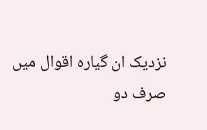نزدیک ان گیارہ اقوال میں صرف دو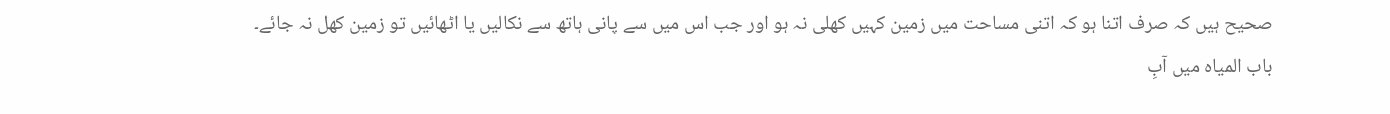صحیح ہیں کہ صرف اتنا ہو کہ اتنی مساحت میں زمین کہیں کھلی نہ ہو اور جب اس میں سے پانی ہاتھ سے نکالیں یا اٹھائیں تو زمین کھل نہ جائے۔
باب المیاہ میں آبِ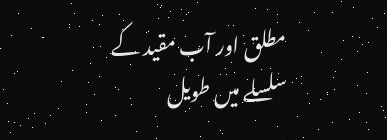مطلق اور آب مقید کے سلسلے میں طویل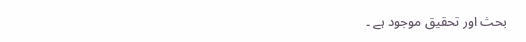بحث اور تحقیق موجود ہے ۔